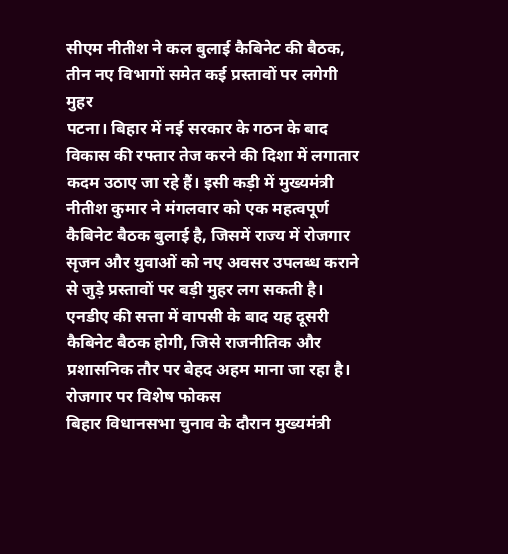सीएम नीतीश ने कल बुलाई कैबिनेट की बैठक, तीन नए विभागों समेत कई प्रस्तावों पर लगेगी मुहर
पटना। बिहार में नई सरकार के गठन के बाद विकास की रफ्तार तेज करने की दिशा में लगातार कदम उठाए जा रहे हैं। इसी कड़ी में मुख्यमंत्री नीतीश कुमार ने मंगलवार को एक महत्वपूर्ण कैबिनेट बैठक बुलाई है, जिसमें राज्य में रोजगार सृजन और युवाओं को नए अवसर उपलब्ध कराने से जुड़े प्रस्तावों पर बड़ी मुहर लग सकती है। एनडीए की सत्ता में वापसी के बाद यह दूसरी कैबिनेट बैठक होगी, जिसे राजनीतिक और प्रशासनिक तौर पर बेहद अहम माना जा रहा है।
रोजगार पर विशेष फोकस
बिहार विधानसभा चुनाव के दौरान मुख्यमंत्री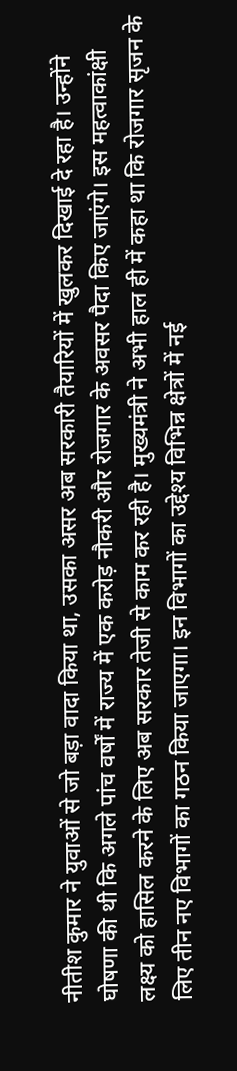नीतीश कुमार ने युवाओं से जो बड़ा वादा किया था, उसका असर अब सरकारी तैयारियों में खुलकर दिखाई दे रहा है। उन्होंने घोषणा की थी कि अगले पांच वर्षों में राज्य में एक करोड़ नौकरी और रोजगार के अवसर पैदा किए जाएंगे। इस महत्वाकांक्षी लक्ष्य को हासिल करने के लिए अब सरकार तेजी से काम कर रही है। मुख्यमंत्री ने अभी हाल ही में कहा था कि रोजगार सृजन के लिए तीन नए विभागों का गठन किया जाएगा। इन विभागों का उद्देश्य विभिन्न क्षेत्रों में नई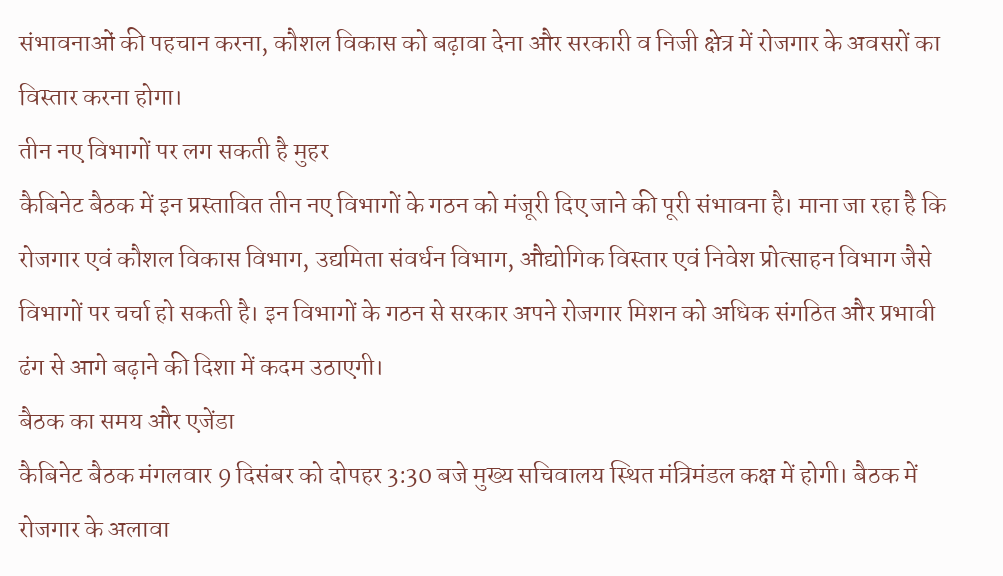संभावनाओं की पहचान करना, कौशल विकास को बढ़ावा देना और सरकारी व निजी क्षेत्र में रोजगार के अवसरों का विस्तार करना होगा।
तीन नए विभागों पर लग सकती है मुहर
कैबिनेट बैठक में इन प्रस्तावित तीन नए विभागों के गठन को मंजूरी दिए जाने की पूरी संभावना है। माना जा रहा है कि
रोजगार एवं कौशल विकास विभाग, उद्यमिता संवर्धन विभाग, औद्योगिक विस्तार एवं निवेश प्रोत्साहन विभाग जैसे विभागों पर चर्चा हो सकती है। इन विभागों के गठन से सरकार अपने रोजगार मिशन को अधिक संगठित और प्रभावी ढंग से आगे बढ़ाने की दिशा में कदम उठाएगी।
बैठक का समय और एजेंडा
कैबिनेट बैठक मंगलवार 9 दिसंबर को दोपहर 3:30 बजे मुख्य सचिवालय स्थित मंत्रिमंडल कक्ष में होगी। बैठक में रोजगार के अलावा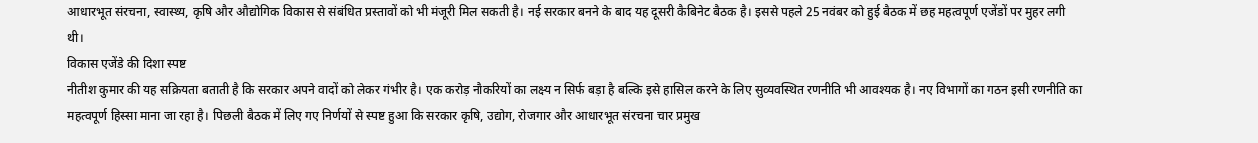आधारभूत संरचना, स्वास्थ्य, कृषि और औद्योगिक विकास से संबंधित प्रस्तावों को भी मंजूरी मिल सकती है। नई सरकार बनने के बाद यह दूसरी कैबिनेट बैठक है। इससे पहले 25 नवंबर को हुई बैठक में छह महत्वपूर्ण एजेंडों पर मुहर लगी थी।
विकास एजेंडे की दिशा स्पष्ट
नीतीश कुमार की यह सक्रियता बताती है कि सरकार अपने वादों को लेकर गंभीर है। एक करोड़ नौकरियों का लक्ष्य न सिर्फ बड़ा है बल्कि इसे हासिल करने के लिए सुव्यवस्थित रणनीति भी आवश्यक है। नए विभागों का गठन इसी रणनीति का महत्वपूर्ण हिस्सा माना जा रहा है। पिछली बैठक में लिए गए निर्णयों से स्पष्ट हुआ कि सरकार कृषि, उद्योग, रोजगार और आधारभूत संरचना चार प्रमुख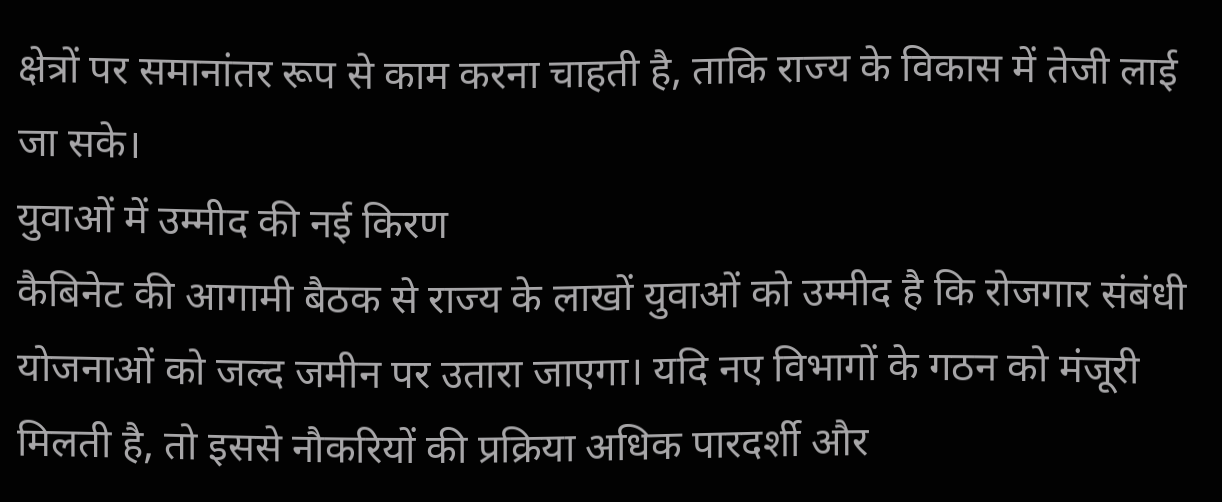क्षेत्रों पर समानांतर रूप से काम करना चाहती है, ताकि राज्य के विकास में तेजी लाई जा सके।
युवाओं में उम्मीद की नई किरण
कैबिनेट की आगामी बैठक से राज्य के लाखों युवाओं को उम्मीद है कि रोजगार संबंधी योजनाओं को जल्द जमीन पर उतारा जाएगा। यदि नए विभागों के गठन को मंजूरी मिलती है, तो इससे नौकरियों की प्रक्रिया अधिक पारदर्शी और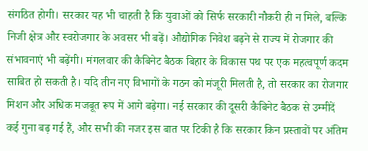संगठित होगी। सरकार यह भी चाहती है कि युवाओं को सिर्फ सरकारी नौकरी ही न मिले, बल्कि निजी क्षेत्र और स्वरोजगार के अवसर भी बढ़ें। औद्योगिक निवेश बढ़ने से राज्य में रोजगार की संभावनाएं भी बढ़ेंगी। मंगलवार की कैबिनेट बैठक बिहार के विकास पथ पर एक महत्वपूर्ण कदम साबित हो सकती है। यदि तीन नए विभागों के गठन को मंजूरी मिलती है, तो सरकार का रोजगार मिशन और अधिक मजबूत रूप में आगे बढ़ेगा। नई सरकार की दूसरी कैबिनेट बैठक से उम्मीदें कई गुना बढ़ गई हैं, और सभी की नजर इस बात पर टिकी है कि सरकार किन प्रस्तावों पर अंतिम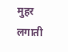मुहर लगाती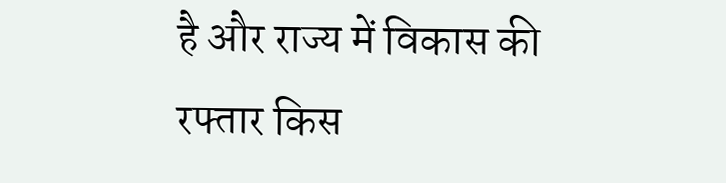है और राज्य में विकास की रफ्तार किस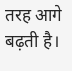तरह आगे बढ़ती है।